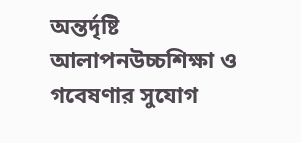অন্তর্দৃষ্টি আলাপনউচ্চশিক্ষা ও গবেষণার সুযোগ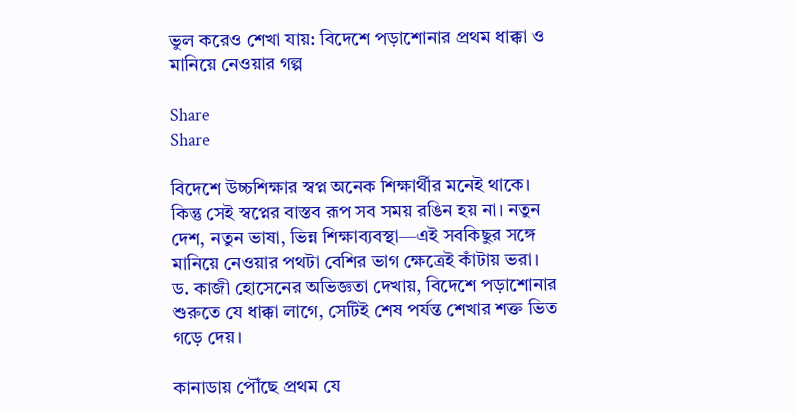ভুল করেও শেখা যায়: বিদেশে পড়াশোনার প্রথম ধাক্কা ও মানিয়ে নেওয়ার গল্প

Share
Share

বিদেশে উচ্চশিক্ষার স্বপ্ন অনেক শিক্ষার্থীর মনেই থাকে। কিন্তু সেই স্বপ্নের বাস্তব রূপ সব সময় রঙিন হয় না। নতুন দেশ, নতুন ভাষা, ভিন্ন শিক্ষাব্যবস্থা—এই সবকিছুর সঙ্গে মানিয়ে নেওয়ার পথটা বেশির ভাগ ক্ষেত্রেই কাঁটায় ভরা। ড. কাজী হোসেনের অভিজ্ঞতা দেখায়, বিদেশে পড়াশোনার শুরুতে যে ধাক্কা লাগে, সেটিই শেষ পর্যন্ত শেখার শক্ত ভিত গড়ে দেয়।

কানাডায় পৌঁছে প্রথম যে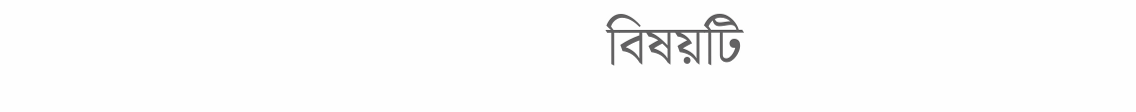বিষয়টি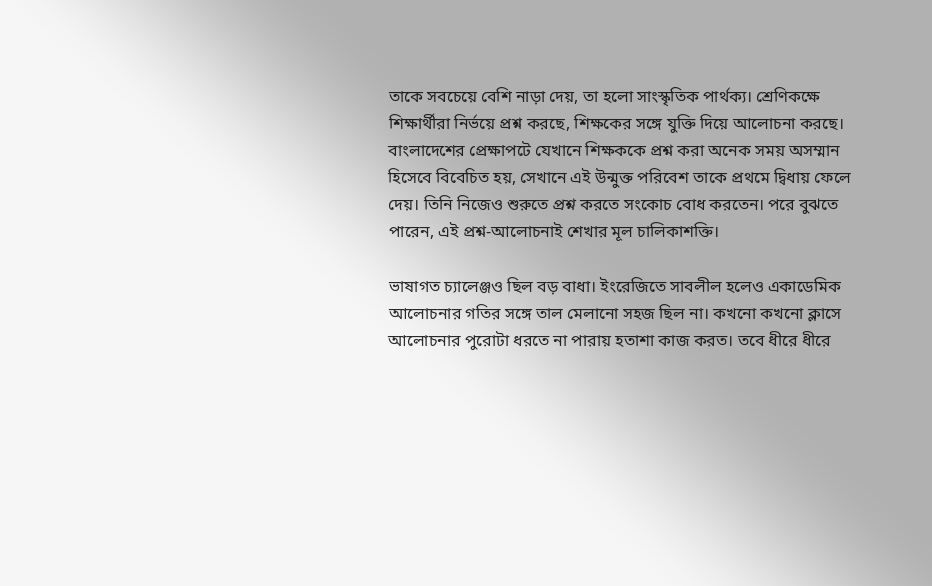তাকে সবচেয়ে বেশি নাড়া দেয়, তা হলো সাংস্কৃতিক পার্থক্য। শ্রেণিকক্ষে শিক্ষার্থীরা নির্ভয়ে প্রশ্ন করছে, শিক্ষকের সঙ্গে যুক্তি দিয়ে আলোচনা করছে। বাংলাদেশের প্রেক্ষাপটে যেখানে শিক্ষককে প্রশ্ন করা অনেক সময় অসম্মান হিসেবে বিবেচিত হয়, সেখানে এই উন্মুক্ত পরিবেশ তাকে প্রথমে দ্বিধায় ফেলে দেয়। তিনি নিজেও শুরুতে প্রশ্ন করতে সংকোচ বোধ করতেন। পরে বুঝতে পারেন, এই প্রশ্ন-আলোচনাই শেখার মূল চালিকাশক্তি।

ভাষাগত চ্যালেঞ্জও ছিল বড় বাধা। ইংরেজিতে সাবলীল হলেও একাডেমিক আলোচনার গতির সঙ্গে তাল মেলানো সহজ ছিল না। কখনো কখনো ক্লাসে আলোচনার পুরোটা ধরতে না পারায় হতাশা কাজ করত। তবে ধীরে ধীরে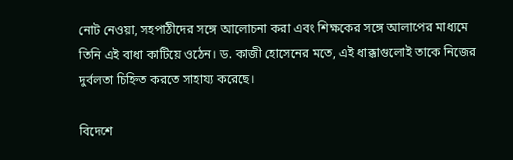নোট নেওয়া, সহপাঠীদের সঙ্গে আলোচনা করা এবং শিক্ষকের সঙ্গে আলাপের মাধ্যমে তিনি এই বাধা কাটিয়ে ওঠেন। ড. কাজী হোসেনের মতে, এই ধাক্কাগুলোই তাকে নিজের দুর্বলতা চিহ্নিত করতে সাহায্য করেছে।

বিদেশে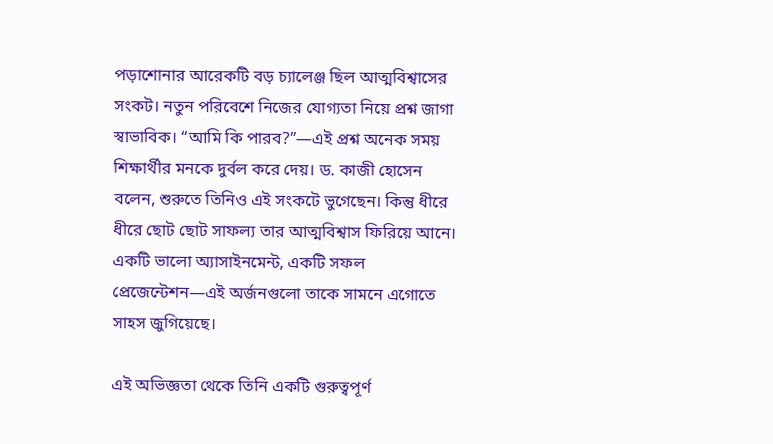পড়াশোনার আরেকটি বড় চ্যালেঞ্জ ছিল আত্মবিশ্বাসের সংকট। নতুন পরিবেশে নিজের যোগ্যতা নিয়ে প্রশ্ন জাগা স্বাভাবিক। “আমি কি পারব?”—এই প্রশ্ন অনেক সময় শিক্ষার্থীর মনকে দুর্বল করে দেয়। ড. কাজী হোসেন বলেন, শুরুতে তিনিও এই সংকটে ভুগেছেন। কিন্তু ধীরে ধীরে ছোট ছোট সাফল্য তার আত্মবিশ্বাস ফিরিয়ে আনে। একটি ভালো অ্যাসাইনমেন্ট, একটি সফল প্রেজেন্টেশন—এই অর্জনগুলো তাকে সামনে এগোতে সাহস জুগিয়েছে।

এই অভিজ্ঞতা থেকে তিনি একটি গুরুত্বপূর্ণ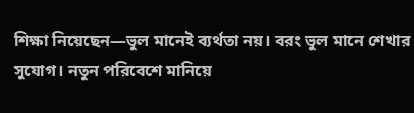শিক্ষা নিয়েছেন—ভুল মানেই ব্যর্থতা নয়। বরং ভুল মানে শেখার সুযোগ। নতুন পরিবেশে মানিয়ে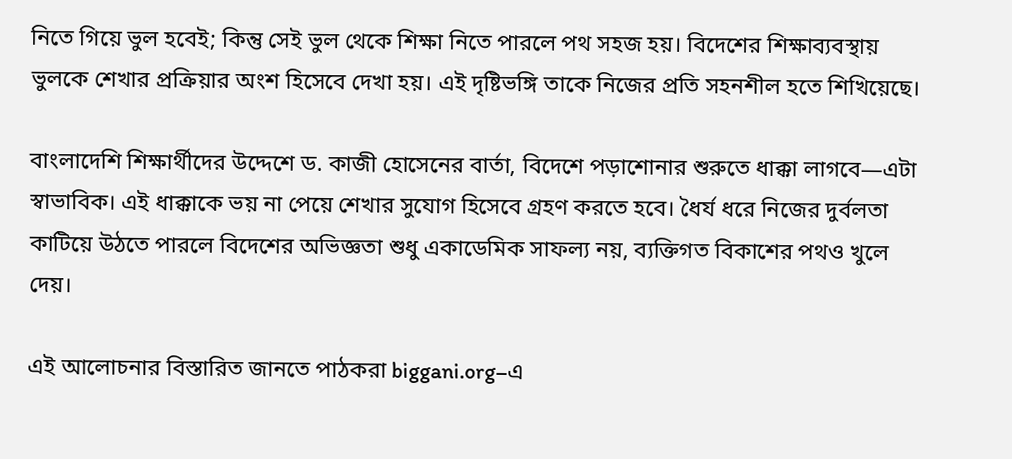নিতে গিয়ে ভুল হবেই; কিন্তু সেই ভুল থেকে শিক্ষা নিতে পারলে পথ সহজ হয়। বিদেশের শিক্ষাব্যবস্থায় ভুলকে শেখার প্রক্রিয়ার অংশ হিসেবে দেখা হয়। এই দৃষ্টিভঙ্গি তাকে নিজের প্রতি সহনশীল হতে শিখিয়েছে।

বাংলাদেশি শিক্ষার্থীদের উদ্দেশে ড. কাজী হোসেনের বার্তা, বিদেশে পড়াশোনার শুরুতে ধাক্কা লাগবে—এটা স্বাভাবিক। এই ধাক্কাকে ভয় না পেয়ে শেখার সুযোগ হিসেবে গ্রহণ করতে হবে। ধৈর্য ধরে নিজের দুর্বলতা কাটিয়ে উঠতে পারলে বিদেশের অভিজ্ঞতা শুধু একাডেমিক সাফল্য নয়, ব্যক্তিগত বিকাশের পথও খুলে দেয়।

এই আলোচনার বিস্তারিত জানতে পাঠকরা biggani.org–এ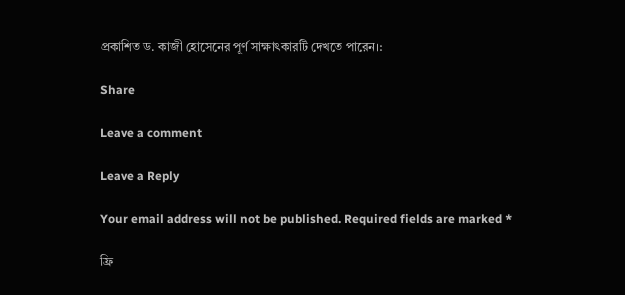প্রকাশিত ড. কাজী হোসেনের পূর্ণ সাক্ষাৎকারটি দেখতে পারেন।:

Share

Leave a comment

Leave a Reply

Your email address will not be published. Required fields are marked *

ফ্রি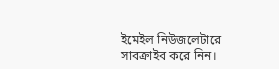ইমেইল নিউজলেটারে সাবক্রাইব করে নিন।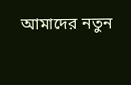আমাদের নতুন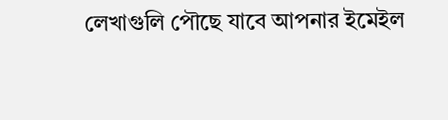লেখাগুলি পৌছে যাবে আপনার ইমেইল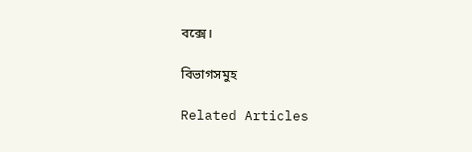বক্সে।

বিভাগসমুহ

Related Articles